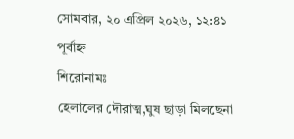সোমবার, ২০ এপ্রিল ২০২৬, ১২:৪১ পূর্বাহ্ন
শিরোনামঃ
হেলালের দৌরাত্ম,ঘুষ ছাড়া মিলছেনা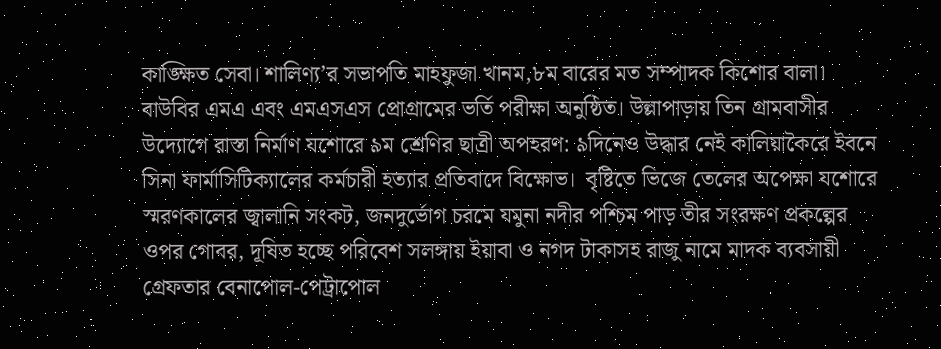কাঙ্ক্ষিত সেবা। শালিণ্য’র সভাপতি মাহফুজা খানম,৮ম বারের মত সম্পাদক কিশোর বালা। বাউবির এমএ এবং এমএসএস প্রোগ্রামের ভর্তি পরীক্ষা অনুষ্ঠিত। উল্লাপাড়ায় তিন গ্রামবাসীর উদ্যোগে রাস্তা নির্মাণ যশোরে ৯ম শ্রেণির ছাত্রী অপহরণ: ৯দিনেও উদ্ধার নেই কালিয়াকৈরে ইবনে সিনা ফার্মাসিটিক্যালের কর্মচারী হত্যার প্রতিবাদে বিক্ষোভ।  বৃষ্টিতে ভিজে তেলের অপেক্ষা যশোরে স্মরণকালের জ্বালানি সংকট, জনদুর্ভোগ চরমে যমুনা নদীর পশ্চিম পাড় তীর সংরক্ষণ প্রকল্পের ওপর গোবর, দূষিত হচ্ছে পরিবেশ সলঙ্গায় ইয়াবা ও নগদ টাকাসহ রাজু নামে মাদক ব্যবসায়ী গ্রেফতার বেনাপোল-পেট্রাপোল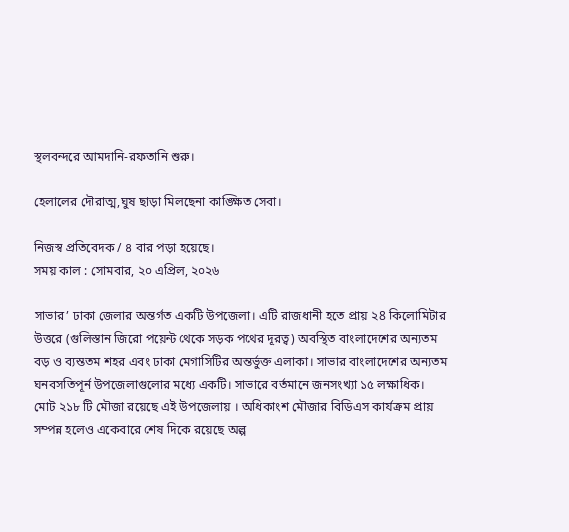স্থলবন্দরে আমদানি-রফতানি শুরু।

হেলালের দৌরাত্ম,ঘুষ ছাড়া মিলছেনা কাঙ্ক্ষিত সেবা।

নিজস্ব প্রতিবেদক / ৪ বার পড়া হয়েছে।
সময় কাল : সোমবার, ২০ এপ্রিল, ২০২৬

সাভার’ ঢাকা জেলার অন্তর্গত একটি উপজেলা। এটি রাজধানী হতে প্রায় ২8 কিলোমিটার উত্তরে (গুলিস্তান জিরো পয়েন্ট থেকে সড়ক পথের দূরত্ব) অবস্থিত বাংলাদেশের অন্যতম বড় ও ব্যস্ততম শহর এবং ঢাকা মেগাসিটির অন্তর্ভুক্ত এলাকা। সাভার বাংলাদেশের অন্যতম ঘনবসতিপূর্ন উপজেলাগুলোর মধ্যে একটি। সাভারে বর্তমানে জনসংখ্যা ১৫ লক্ষাধিক।
মোট ২১৮ টি মৌজা রয়েছে এই উপজেলায় । অধিকাংশ মৌজার বিডিএস কার্যক্রম প্রায় সম্পন্ন হলেও একেবারে শেষ দিকে রয়েছে অল্প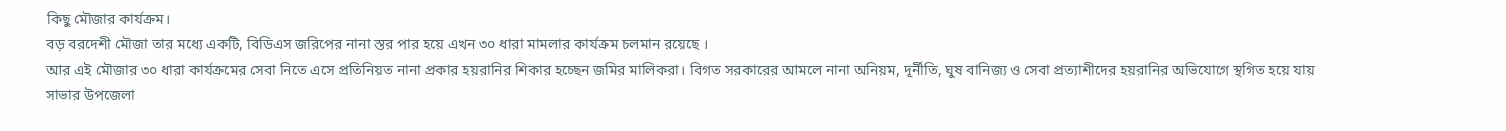কিছু মৌজার কার্যক্রম।
বড় বরদেশী মৌজা তার মধ্যে একটি, বিডিএস জরিপের নানা স্তর পার হয়ে এখন ৩০ ধারা মামলার কার্যক্রম চলমান রয়েছে ।
আর এই মৌজার ৩০ ধারা কার্যক্রমের সেবা নিতে এসে প্রতিনিয়ত নানা প্রকার হয়রানির শিকার হচ্ছেন জমির মালিকরা। বিগত সরকারের আমলে নানা অনিয়ম, দূর্নীতি, ঘুষ বানিজ্য ও সেবা প্রত্যাশীদের হয়রানির অভিযোগে স্থগিত হয়ে যায় সাভার উপজেলা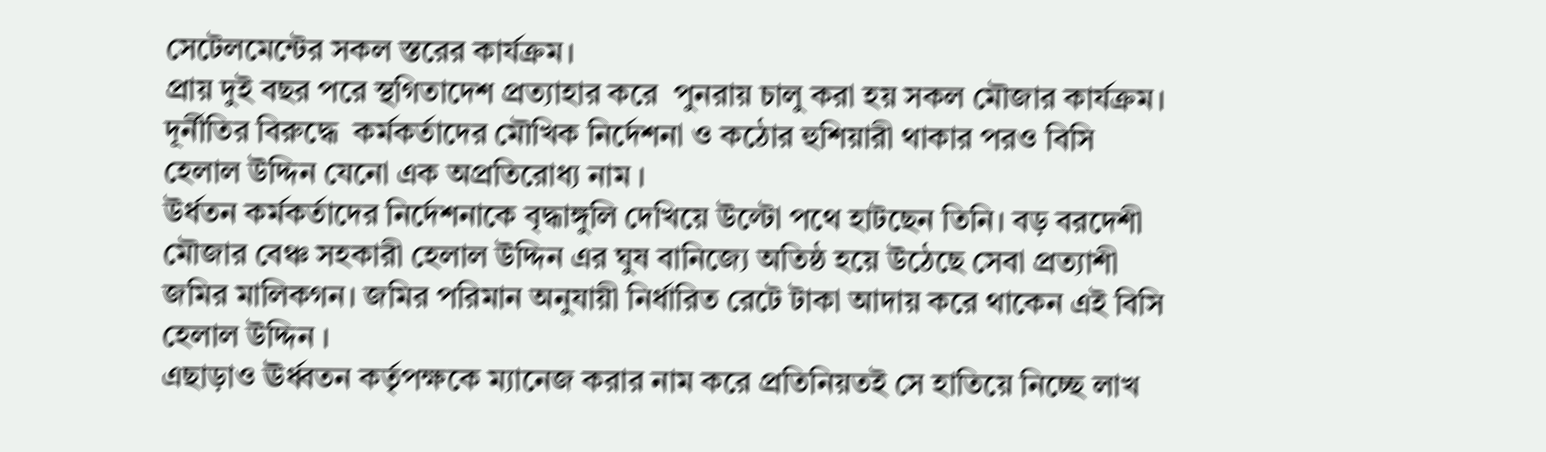সেটেলমেন্টের সকল স্তরের কার্যক্রম।
প্রায় দুই বছর পরে স্থগিতাদেশ প্রত্যাহার করে  পুনরায় চালু করা হয় সকল মৌজার কার্যক্রম। দূর্নীতির বিরুদ্ধে  কর্মকর্তাদের মৌখিক নির্দেশনা ও কঠোর হুশিয়ারী থাকার পরও বিসি হেলাল উদ্দিন যেনো এক অপ্রতিরোধ্য নাম ।
উর্ধতন কর্মকর্তাদের নির্দেশনাকে বৃদ্ধাঙ্গুলি দেখিয়ে উল্টো পথে হাটছেন তিনি। বড় বরদেশী মৌজার বেঞ্চ সহকারী হেলাল উদ্দিন এর ঘুষ বানিজ্যে অতিষ্ঠ হয়ে উঠেছে সেবা প্রত্যাশী জমির মালিকগন। জমির পরিমান অনুযায়ী নির্ধারিত রেটে টাকা আদায় করে থাকেন এই বিসি হেলাল উদ্দিন ।
এছাড়াও ঊর্ধ্বতন কর্তৃপক্ষকে ম্যানেজ করার নাম করে প্রতিনিয়তই সে হাতিয়ে নিচ্ছে লাখ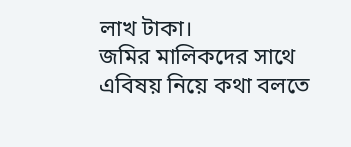লাখ টাকা।
জমির মালিকদের সাথে এবিষয় নিয়ে কথা বলতে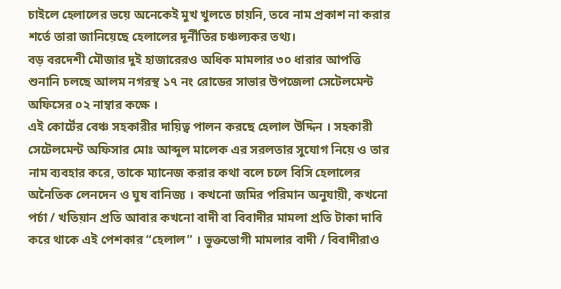চাইলে হেলালের ভয়ে অনেকেই মুখ খুলতে চায়নি, তবে নাম প্রকাশ না করার শর্তে তারা জানিয়েছে হেলালের দূর্নীতির চঞ্চল্যকর তথ্য।
বড় বরদেশী মৌজার দুই হাজারেরও অধিক মামলার ৩০ ধারার আপত্তি শুনানি চলছে আলম নগরস্থ ১৭ নং রোডের সাভার উপজেলা সেটেলমেন্ট অফিসের ০২ নাম্বার কক্ষে ।
এই কোর্টের বেঞ্চ সহকারীর দায়িত্ব পালন করছে হেলাল উদ্দিন । সহকারী সেটেলমেন্ট অফিসার মোঃ আব্দুল মালেক এর সরলতার সুযোগ নিয়ে ও তার নাম ব্যবহার করে, তাকে ম্যানেজ করার কথা বলে চলে বিসি হেলালের অনৈতিক লেনদেন ও ঘুষ বানিজ্য । কখনো জমির পরিমান অনুযায়ী, কখনো পর্চা / খতিয়ান প্রতি আবার কখনো বাদী বা বিবাদীর মামলা প্রতি টাকা দাবি করে থাকে এই পেশকার “হেলাল” । ভুক্তভোগী মামলার বাদী / বিবাদীরাও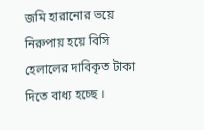জমি হারানোর ভয়ে নিরুপায় হয়ে বিসি হেলালের দাবিকৃত টাকা দিতে বাধ্য হচ্ছে ।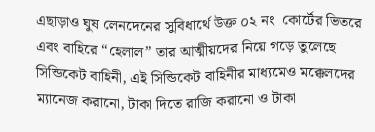এছাড়াও ঘুষ লেনদেনের সুবিধার্থে উক্ত ০২ নং  কোর্টের ভিতরে এবং বাহিরে “হেলাল” তার আত্মীয়দের নিয়ে গড়ে তুলেছে সিন্ডিকেট বাহিনী, এই সিন্ডিকেট বাহিনীর মাধ্যমেও মক্কেলদের ম্যানেজ করানো, টাকা দিতে রাজি করানো ও টাকা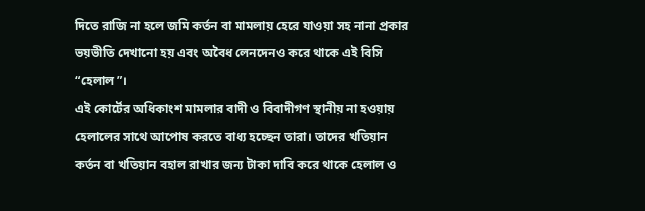দিতে রাজি না হলে জমি কর্তন বা মামলায় হেরে যাওয়া সহ নানা প্রকার ভয়ভীতি দেখানো হয় এবং অবৈধ লেনদেনও করে থাকে এই বিসি “হেলাল”।
এই কোর্টের অধিকাংশ মামলার বাদী ও বিবাদীগণ স্থানীয় না হওয়ায় হেলালের সাথে আপোষ করতে বাধ্য হচ্ছেন তারা। তাদের খতিয়ান কর্তন বা খতিয়ান বহাল রাখার জন্য টাকা দাবি করে থাকে হেলাল ও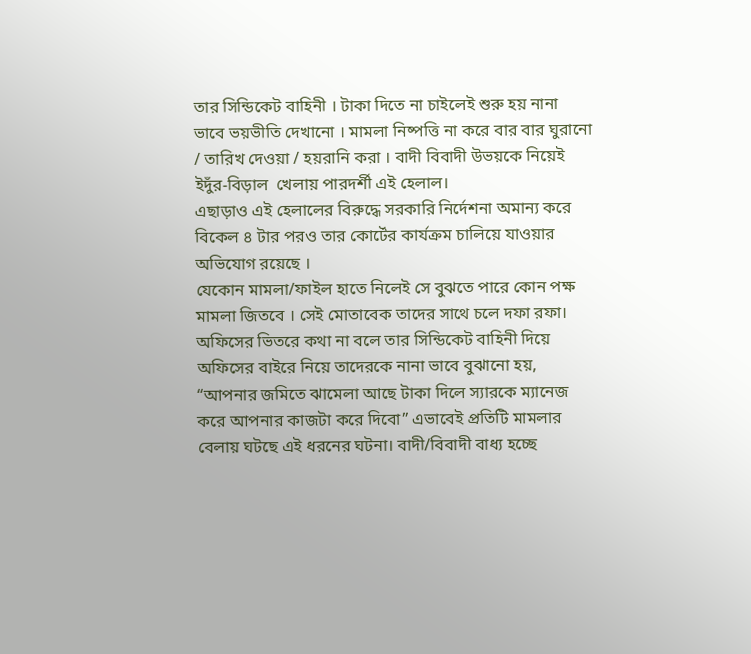তার সিন্ডিকেট বাহিনী । টাকা দিতে না চাইলেই শুরু হয় নানা ভাবে ভয়ভীতি দেখানো । মামলা নিষ্পত্তি না করে বার বার ঘুরানো / তারিখ দেওয়া / হয়রানি করা । বাদী বিবাদী উভয়কে নিয়েই ইদুঁর-বিড়াল  খেলায় পারদর্শী এই হেলাল।
এছাড়াও এই হেলালের বিরুদ্ধে সরকারি নির্দেশনা অমান্য করে বিকেল ৪ টার পরও তার কোর্টের কার্যক্রম চালিয়ে যাওয়ার অভিযোগ রয়েছে ।
যেকোন মামলা/ফাইল হাতে নিলেই সে বুঝতে পারে কোন পক্ষ মামলা জিতবে । সেই মোতাবেক তাদের সাথে চলে দফা রফা। অফিসের ভিতরে কথা না বলে তার সিন্ডিকেট বাহিনী দিয়ে অফিসের বাইরে নিয়ে তাদেরকে নানা ভাবে বুঝানো হয়, “আপনার জমিতে ঝামেলা আছে টাকা দিলে স্যারকে ম্যানেজ করে আপনার কাজটা করে দিবো” এভাবেই প্রতিটি মামলার বেলায় ঘটছে এই ধরনের ঘটনা। বাদী/বিবাদী বাধ্য হচ্ছে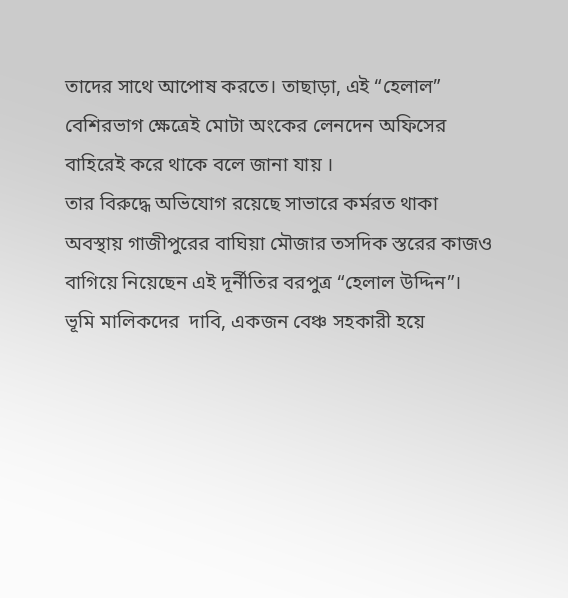তাদের সাথে আপোষ করতে। তাছাড়া, এই “হেলাল” বেশিরভাগ ক্ষেত্রেই মোটা অংকের লেনদেন অফিসের বাহিরেই করে থাকে বলে জানা যায় ।
তার বিরুদ্ধে অভিযোগ রয়েছে সাভারে কর্মরত থাকা অবস্থায় গাজীপুরের বাঘিয়া মৌজার তসদিক স্তরের কাজও বাগিয়ে নিয়েছেন এই দূর্নীতির বরপুত্র “হেলাল উদ্দিন”।
ভূমি মালিকদের  দাবি, একজন বেঞ্চ সহকারী হয়ে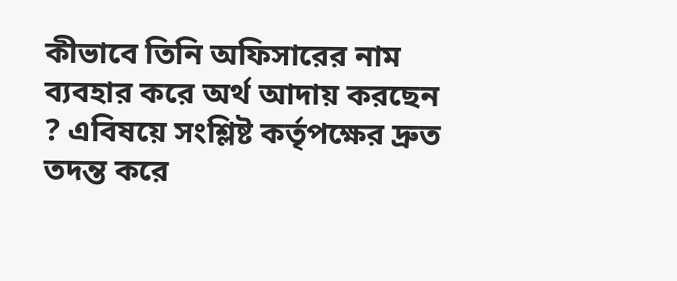কীভাবে তিনি অফিসারের নাম ব্যবহার করে অর্থ আদায় করছেন ? এবিষয়ে সংশ্লিষ্ট কর্তৃপক্ষের দ্রুত তদন্ত করে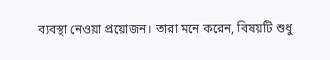ব্যবস্থা নেওয়া প্রয়োজন। তারা মনে করেন, বিষয়টি শুধু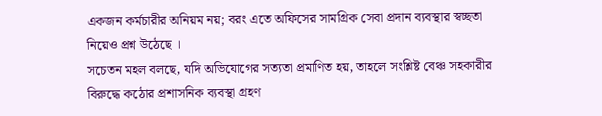একজন কর্মচারীর অনিয়ম নয়; বরং এতে অফিসের সামগ্রিক সেবা প্রদান ব্যবস্থার স্বচ্ছতা নিয়েও প্রশ্ন উঠেছে ।
সচেতন মহল বলছে, যদি অভিযোগের সত্যতা প্রমাণিত হয়, তাহলে সংশ্লিষ্ট বেঞ্চ সহকারীর বিরুদ্ধে কঠোর প্রশাসনিক ব্যবস্থা গ্রহণ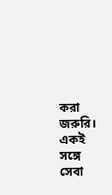করা জরুরি। একই সঙ্গে সেবা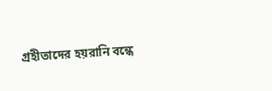গ্রহীতাদের হয়রানি বন্ধে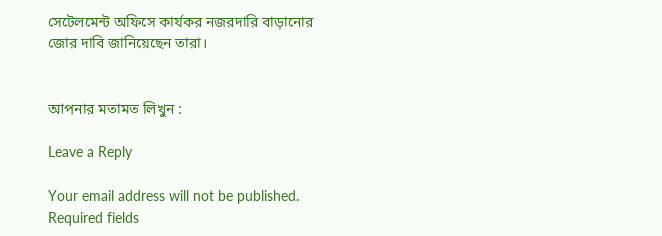সেটেলমেন্ট অফিসে কার্যকর নজরদারি বাড়ানোর জোর দাবি জানিয়েছেন তারা।


আপনার মতামত লিখুন :

Leave a Reply

Your email address will not be published. Required fields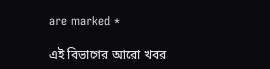are marked *

এই বিভাগের আরো খবর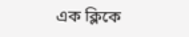এক ক্লিকে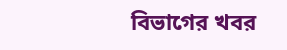বিভাগের খবর